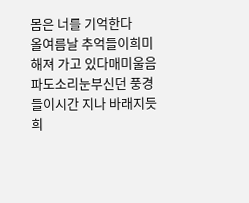몸은 너를 기억한다
올여름날 추억들이희미해져 가고 있다매미울음 파도소리눈부신던 풍경들이시간 지나 바래지듯희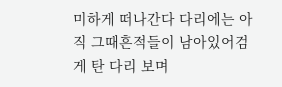미하게 떠나간다 다리에는 아직 그때흔적들이 남아있어검게 탄 다리 보며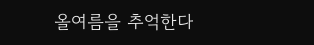올여름을 추억한다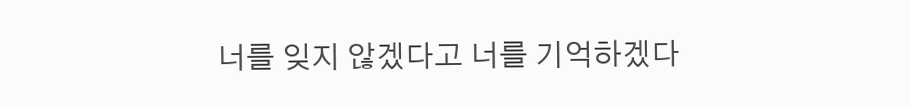너를 잊지 않겠다고 너를 기억하겠다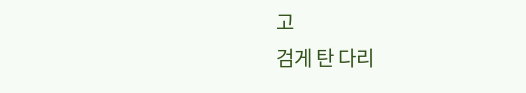고
검게 탄 다리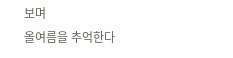보며
올여름을 추억한다